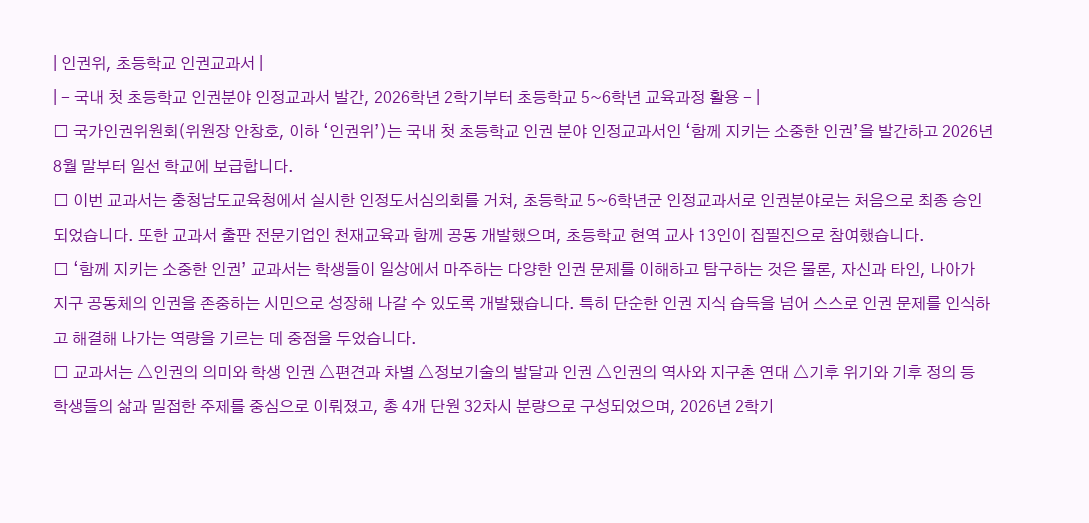| 인권위, 초등학교 인권교과서 |
| - 국내 첫 초등학교 인권분야 인정교과서 발간, 2026학년 2학기부터 초등학교 5~6학년 교육과정 활용 - |
□ 국가인권위원회(위원장 안창호, 이하 ‘인권위’)는 국내 첫 초등학교 인권 분야 인정교과서인 ‘함께 지키는 소중한 인권’을 발간하고 2026년 8월 말부터 일선 학교에 보급합니다.
□ 이번 교과서는 충청남도교육청에서 실시한 인정도서심의회를 거쳐, 초등학교 5~6학년군 인정교과서로 인권분야로는 처음으로 최종 승인되었습니다. 또한 교과서 출판 전문기업인 천재교육과 함께 공동 개발했으며, 초등학교 현역 교사 13인이 집필진으로 참여했습니다.
□ ‘함께 지키는 소중한 인권’ 교과서는 학생들이 일상에서 마주하는 다양한 인권 문제를 이해하고 탐구하는 것은 물론, 자신과 타인, 나아가 지구 공동체의 인권을 존중하는 시민으로 성장해 나갈 수 있도록 개발됐습니다. 특히 단순한 인권 지식 습득을 넘어 스스로 인권 문제를 인식하고 해결해 나가는 역량을 기르는 데 중점을 두었습니다.
□ 교과서는 △인권의 의미와 학생 인권 △편견과 차별 △정보기술의 발달과 인권 △인권의 역사와 지구촌 연대 △기후 위기와 기후 정의 등 학생들의 삶과 밀접한 주제를 중심으로 이뤄졌고, 총 4개 단원 32차시 분량으로 구성되었으며, 2026년 2학기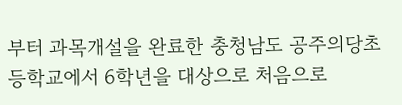부터 과목개설을 완료한 충청남도 공주의당초등학교에서 6학년을 대상으로 처음으로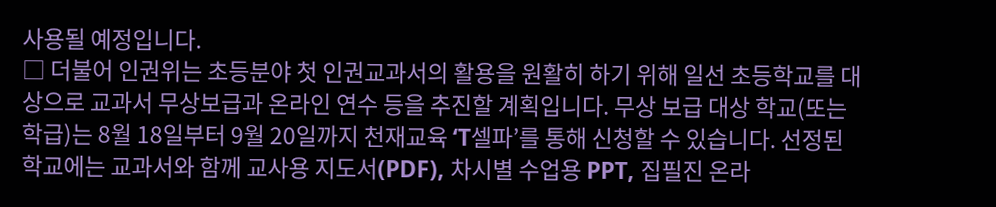사용될 예정입니다.
□ 더불어 인권위는 초등분야 첫 인권교과서의 활용을 원활히 하기 위해 일선 초등학교를 대상으로 교과서 무상보급과 온라인 연수 등을 추진할 계획입니다. 무상 보급 대상 학교(또는 학급)는 8월 18일부터 9월 20일까지 천재교육 ‘T셀파’를 통해 신청할 수 있습니다. 선정된 학교에는 교과서와 함께 교사용 지도서(PDF), 차시별 수업용 PPT, 집필진 온라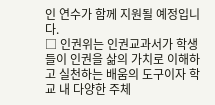인 연수가 함께 지원될 예정입니다.
□ 인권위는 인권교과서가 학생들이 인권을 삶의 가치로 이해하고 실천하는 배움의 도구이자 학교 내 다양한 주체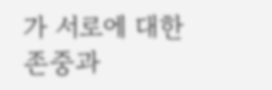가 서로에 대한 존중과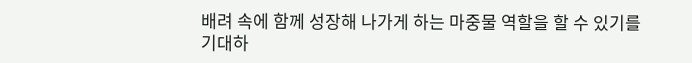배려 속에 함께 성장해 나가게 하는 마중물 역할을 할 수 있기를 기대하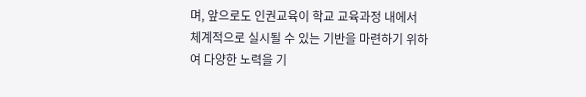며, 앞으로도 인권교육이 학교 교육과정 내에서 체계적으로 실시될 수 있는 기반을 마련하기 위하여 다양한 노력을 기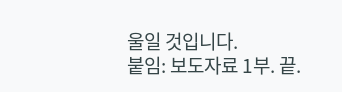울일 것입니다.
붙임: 보도자료 1부. 끝.